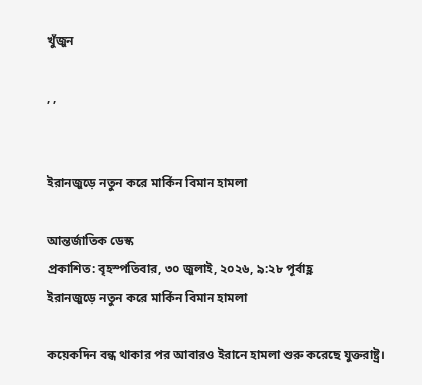খুঁজুন

, ,


ইরানজুড়ে নতুন করে মার্কিন বিমান হামলা

আন্তর্জাতিক ডেস্ক
প্রকাশিত: বৃহস্পতিবার, ৩০ জুলাই, ২০২৬, ৯:২৮ পূর্বাহ্ণ
ইরানজুড়ে নতুন করে মার্কিন বিমান হামলা

কয়েকদিন বন্ধ থাকার পর আবারও ইরানে হামলা শুরু করেছে যুক্তরাষ্ট্র।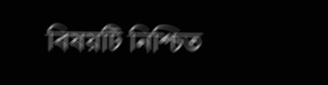বিষয়টি নিশ্চিত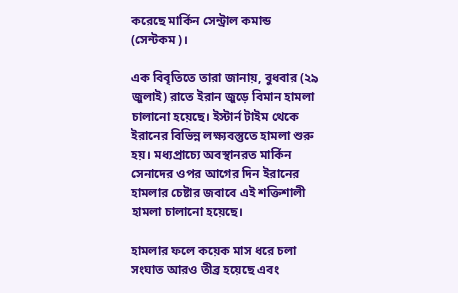করেছে মার্কিন সেন্ট্রাল কমান্ড (সেন্টকম)।

এক বিবৃতিতে তারা জানায়, বুধবার (২৯ জুলাই) রাতে ইরান জুড়ে বিমান হামলা চালানো হয়েছে। ইস্টার্ন টাইম থেকে ইরানের বিভিন্ন লক্ষ্যবস্তুতে হামলা শুরু হয়। মধ্যপ্রাচ্যে অবস্থানরত মার্কিন সেনাদের ওপর আগের দিন ইরানের হামলার চেষ্টার জবাবে এই শক্তিশালী হামলা চালানো হয়েছে।

হামলার ফলে কয়েক মাস ধরে চলা সংঘাত আরও তীব্র হয়েছে এবং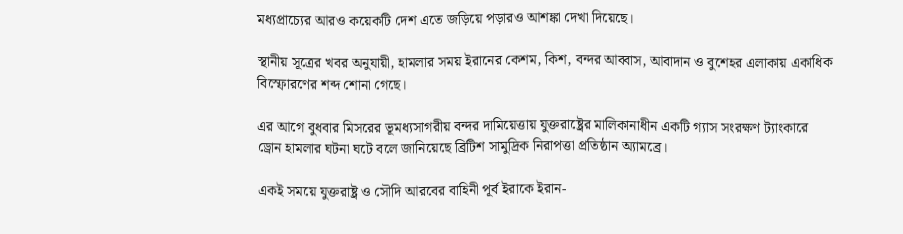মধ্যপ্রাচ্যের আরও কয়েকটি দেশ এতে জড়িয়ে পড়ারও আশঙ্কা দেখা দিয়েছে।

স্থানীয় সূত্রের খবর অনুযায়ী, হামলার সময় ইরানের কেশম, কিশ, বন্দর আব্বাস, আবাদান ও বুশেহর এলাকায় একাধিক বিস্ফোরণের শব্দ শোনা গেছে।

এর আগে বুধবার মিসরের ভূমধ্যসাগরীয় বন্দর দামিয়েত্তায় যুক্তরাষ্ট্রের মালিকানাধীন একটি গ্যাস সংরক্ষণ ট্যাংকারে ড্রোন হামলার ঘটনা ঘটে বলে জানিয়েছে ব্রিটিশ সামুদ্রিক নিরাপত্তা প্রতিষ্ঠান অ্যামব্রে।

একই সময়ে যুক্তরাষ্ট্র ও সৌদি আরবের বাহিনী পূর্ব ইরাকে ইরান-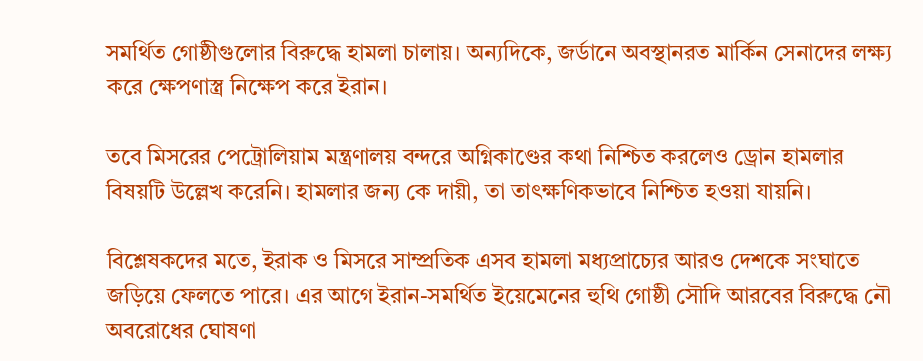সমর্থিত গোষ্ঠীগুলোর বিরুদ্ধে হামলা চালায়। অন্যদিকে, জর্ডানে অবস্থানরত মার্কিন সেনাদের লক্ষ্য করে ক্ষেপণাস্ত্র নিক্ষেপ করে ইরান।

তবে মিসরের পেট্রোলিয়াম মন্ত্রণালয় বন্দরে অগ্নিকাণ্ডের কথা নিশ্চিত করলেও ড্রোন হামলার বিষয়টি উল্লেখ করেনি। হামলার জন্য কে দায়ী, তা তাৎক্ষণিকভাবে নিশ্চিত হওয়া যায়নি।

বিশ্লেষকদের মতে, ইরাক ও মিসরে সাম্প্রতিক এসব হামলা মধ্যপ্রাচ্যের আরও দেশকে সংঘাতে জড়িয়ে ফেলতে পারে। এর আগে ইরান-সমর্থিত ইয়েমেনের হুথি গোষ্ঠী সৌদি আরবের বিরুদ্ধে নৌ অবরোধের ঘোষণা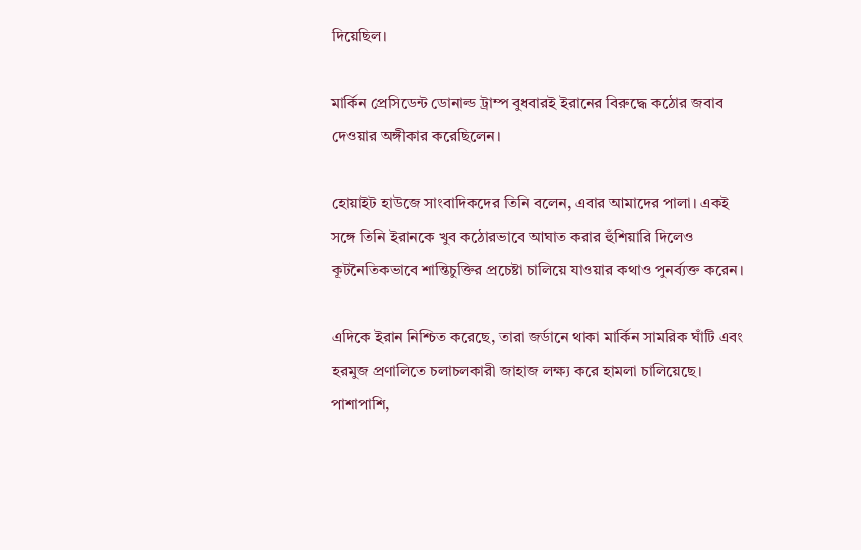দিয়েছিল।

মার্কিন প্রেসিডেন্ট ডোনাল্ড ট্রাম্প বুধবারই ইরানের বিরুদ্ধে কঠোর জবাব দেওয়ার অঙ্গীকার করেছিলেন।

হোয়াইট হাউজে সাংবাদিকদের তিনি বলেন, এবার আমাদের পালা। একই সঙ্গে তিনি ইরানকে খুব কঠোরভাবে আঘাত করার হুঁশিয়ারি দিলেও কূটনৈতিকভাবে শান্তিচুক্তির প্রচেষ্টা চালিয়ে যাওয়ার কথাও পুনর্ব্যক্ত করেন।

এদিকে ইরান নিশ্চিত করেছে, তারা জর্ডানে থাকা মার্কিন সামরিক ঘাঁটি এবং হরমুজ প্রণালিতে চলাচলকারী জাহাজ লক্ষ্য করে হামলা চালিয়েছে। পাশাপাশি,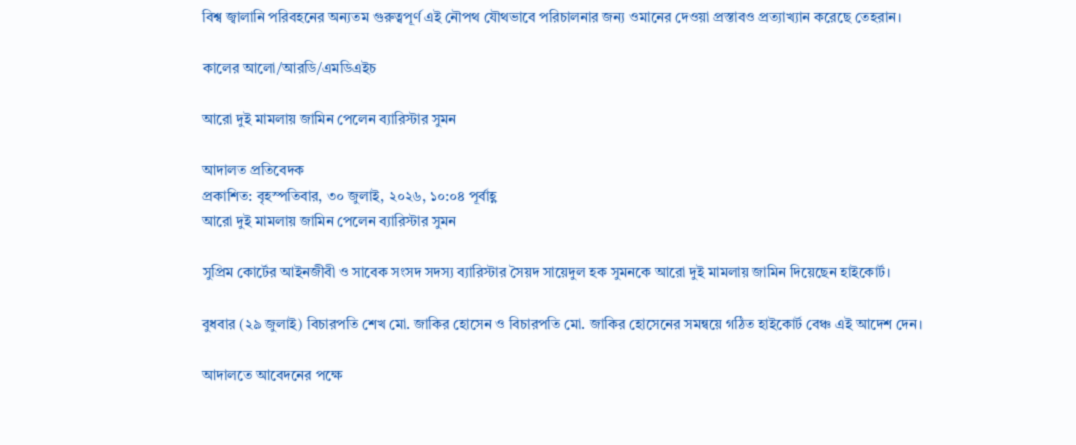বিশ্ব জ্বালানি পরিবহনের অন্যতম গুরুত্বপূর্ণ এই নৌপথ যৌথভাবে পরিচালনার জন্য ওমানের দেওয়া প্রস্তাবও প্রত্যাখ্যান করেছে তেহরান।

কালের আলো/আরডি/এমডিএইচ

আরো দুই মামলায় জামিন পেলেন ব্যারিস্টার সুমন

আদালত প্রতিবেদক
প্রকাশিত: বৃহস্পতিবার, ৩০ জুলাই, ২০২৬, ১০:০৪ পূর্বাহ্ণ
আরো দুই মামলায় জামিন পেলেন ব্যারিস্টার সুমন

সুপ্রিম কোর্টের আইনজীবী ও সাবেক সংসদ সদস্য ব্যারিস্টার সৈয়দ সায়েদুল হক সুমনকে আরো দুই মামলায় জামিন দিয়েছেন হাইকোর্ট।

বুধবার (২৯ জুলাই) বিচারপতি শেখ মো. জাকির হোসেন ও বিচারপতি মো. জাকির হোসেনের সমন্বয়ে গঠিত হাইকোর্ট বেঞ্চ এই আদেশ দেন।

আদালতে আবেদনের পক্ষে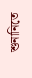শুনানিতে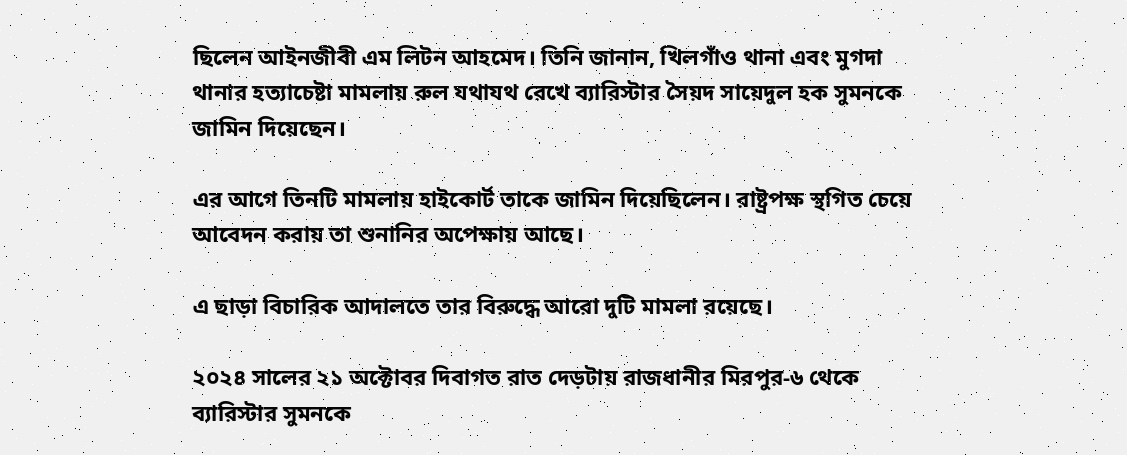ছিলেন আইনজীবী এম লিটন আহমেদ। তিনি জানান, খিলগাঁও থানা এবং মুগদা থানার হত্যাচেষ্টা মামলায় রুল যথাযথ রেখে ব্যারিস্টার সৈয়দ সায়েদুল হক সুমনকে জামিন দিয়েছেন।

এর আগে তিনটি মামলায় হাইকোর্ট তাকে জামিন দিয়েছিলেন। রাষ্ট্রপক্ষ স্থগিত চেয়ে আবেদন করায় তা শুনানির অপেক্ষায় আছে।

এ ছাড়া বিচারিক আদালতে তার বিরুদ্ধে আরো দুটি মামলা রয়েছে।

২০২৪ সালের ২১ অক্টোবর দিবাগত রাত দেড়টায় রাজধানীর মিরপুর-৬ থেকে ব্যারিস্টার সুমনকে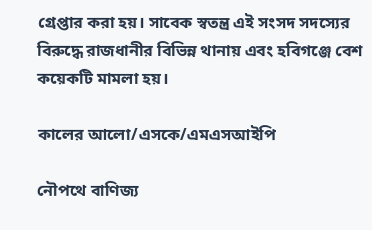গ্রেপ্তার করা হয়। সাবেক স্বতন্ত্র এই সংসদ সদস্যের বিরুদ্ধে রাজধানীর বিভিন্ন থানায় এবং হবিগঞ্জে বেশ কয়েকটি মামলা হয়।

কালের আলো/এসকে/এমএসআইপি

নৌপথে বাণিজ্য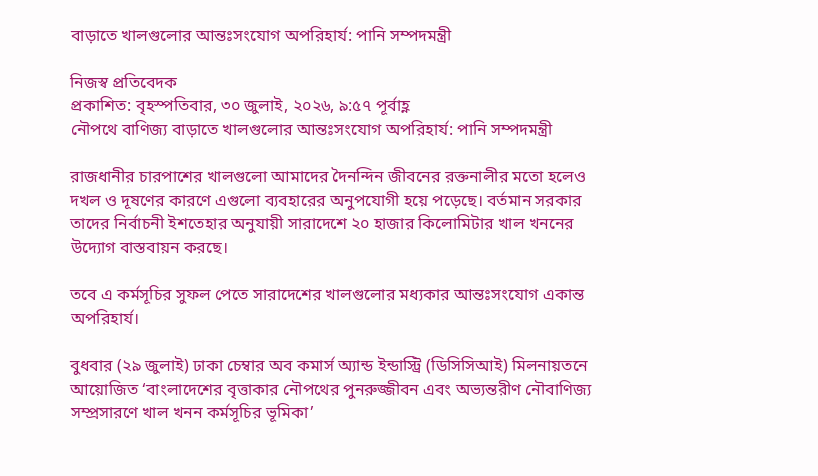বাড়াতে খালগুলোর আন্তঃসংযোগ অপরিহার্য: পানি সম্পদমন্ত্রী

নিজস্ব প্রতিবেদক
প্রকাশিত: বৃহস্পতিবার, ৩০ জুলাই, ২০২৬, ৯:৫৭ পূর্বাহ্ণ
নৌপথে বাণিজ্য বাড়াতে খালগুলোর আন্তঃসংযোগ অপরিহার্য: পানি সম্পদমন্ত্রী

রাজধানীর চারপাশের খালগুলো আমাদের দৈনন্দিন জীবনের রক্তনালীর মতো হলেও দখল ও দূষণের কারণে এগুলো ব্যবহারের অনুপযোগী হয়ে পড়েছে। বর্তমান সরকার তাদের নির্বাচনী ইশতেহার অনুযায়ী সারাদেশে ২০ হাজার কিলোমিটার খাল খননের উদ্যোগ বাস্তবায়ন করছে।

তবে এ কর্মসূচির সুফল পেতে সারাদেশের খালগুলোর মধ্যকার আন্তঃসংযোগ একান্ত অপরিহার্য।

বুধবার (২৯ জুলাই) ঢাকা চেম্বার অব কমার্স অ্যান্ড ইন্ডাস্ট্রি (ডিসিসিআই) মিলনায়তনে আয়োজিত ‘বাংলাদেশের বৃত্তাকার নৌপথের পুনরুজ্জীবন এবং অভ্যন্তরীণ নৌবাণিজ্য সম্প্রসারণে খাল খনন কর্মসূচির ভূমিকা’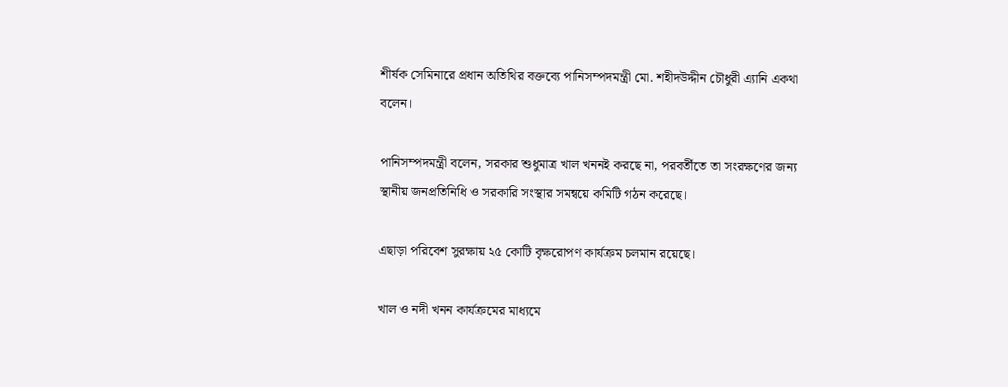শীর্ষক সেমিনারে প্রধান অতিথির বক্তব্যে পানিসম্পদমন্ত্রী মো. শহীদউদ্দীন চৌধুরী এ্যানি একথা বলেন।

পানিসম্পদমন্ত্রী বলেন, সরকার শুধুমাত্র খাল খননই করছে না, পরবর্তীতে তা সংরক্ষণের জন্য স্থানীয় জনপ্রতিনিধি ও সরকারি সংস্থার সমন্বয়ে কমিটি গঠন করেছে।

এছাড়া পরিবেশ সুরক্ষায় ২৫ কোটি বৃক্ষরোপণ কার্যক্রম চলমান রয়েছে।

খাল ও নদী খনন কার্যক্রমের মাধ্যমে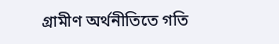গ্রামীণ অর্থনীতিতে গতি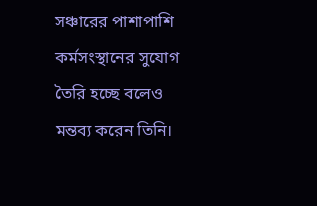সঞ্চারের পাশাপাশি কর্মসংস্থানের সুযোগ তৈরি হচ্ছে বলেও মন্তব্য করেন তিনি।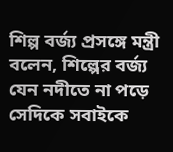শিল্প বর্জ্য প্রসঙ্গে মন্ত্রী বলেন, শিল্পের বর্জ্য যেন নদীতে না পড়ে সেদিকে সবাইকে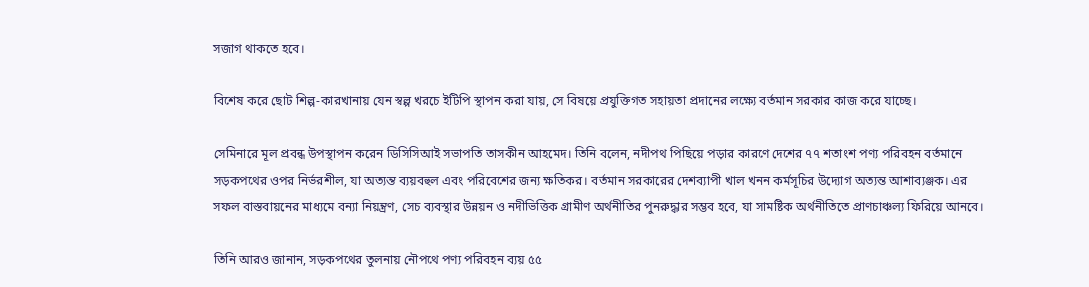সজাগ থাকতে হবে।

বিশেষ করে ছোট শিল্প-কারখানায় যেন স্বল্প খরচে ইটিপি স্থাপন করা যায়, সে বিষয়ে প্রযুক্তিগত সহায়তা প্রদানের লক্ষ্যে বর্তমান সরকার কাজ করে যাচ্ছে।

সেমিনারে মূল প্রবন্ধ উপস্থাপন করেন ডিসিসিআই সভাপতি তাসকীন আহমেদ। তিনি বলেন, নদীপথ পিছিয়ে পড়ার কারণে দেশের ৭৭ শতাংশ পণ্য পরিবহন বর্তমানে সড়কপথের ওপর নির্ভরশীল, যা অত্যন্ত ব্যয়বহুল এবং পরিবেশের জন্য ক্ষতিকর। বর্তমান সরকারের দেশব্যাপী খাল খনন কর্মসূচির উদ্যোগ অত্যন্ত আশাব্যঞ্জক। এর সফল বাস্তবায়নের মাধ্যমে বন্যা নিয়ন্ত্রণ, সেচ ব্যবস্থার উন্নয়ন ও নদীভিত্তিক গ্রামীণ অর্থনীতির পুনরুদ্ধার সম্ভব হবে, যা সামষ্টিক অর্থনীতিতে প্রাণচাঞ্চল্য ফিরিয়ে আনবে।

তিনি আরও জানান, সড়কপথের তুলনায় নৌপথে পণ্য পরিবহন ব্যয় ৫৫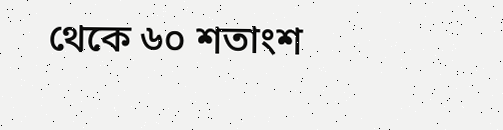থেকে ৬০ শতাংশ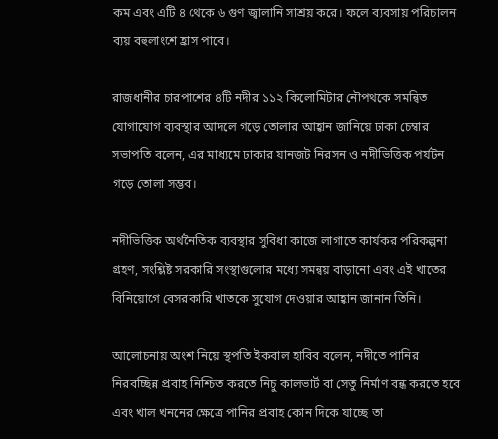কম এবং এটি ৪ থেকে ৬ গুণ জ্বালানি সাশ্রয় করে। ফলে ব্যবসায় পরিচালন ব্যয় বহুলাংশে হ্রাস পাবে।

রাজধানীর চারপাশের ৪টি নদীর ১১২ কিলোমিটার নৌপথকে সমন্বিত যোগাযোগ ব্যবস্থার আদলে গড়ে তোলার আহ্বান জানিয়ে ঢাকা চেম্বার সভাপতি বলেন, এর মাধ্যমে ঢাকার যানজট নিরসন ও নদীভিত্তিক পর্যটন গড়ে তোলা সম্ভব।

নদীভিত্তিক অর্থনৈতিক ব্যবস্থার সুবিধা কাজে লাগাতে কার্যকর পরিকল্পনা গ্রহণ, সংশ্লিষ্ট সরকারি সংস্থাগুলোর মধ্যে সমন্বয় বাড়ানো এবং এই খাতের বিনিয়োগে বেসরকারি খাতকে সুযোগ দেওয়ার আহ্বান জানান তিনি।

আলোচনায় অংশ নিয়ে স্থপতি ইকবাল হাবিব বলেন, নদীতে পানির নিরবচ্ছিন্ন প্রবাহ নিশ্চিত করতে নিচু কালভার্ট বা সেতু নির্মাণ বন্ধ করতে হবে এবং খাল খননের ক্ষেত্রে পানির প্রবাহ কোন দিকে যাচ্ছে তা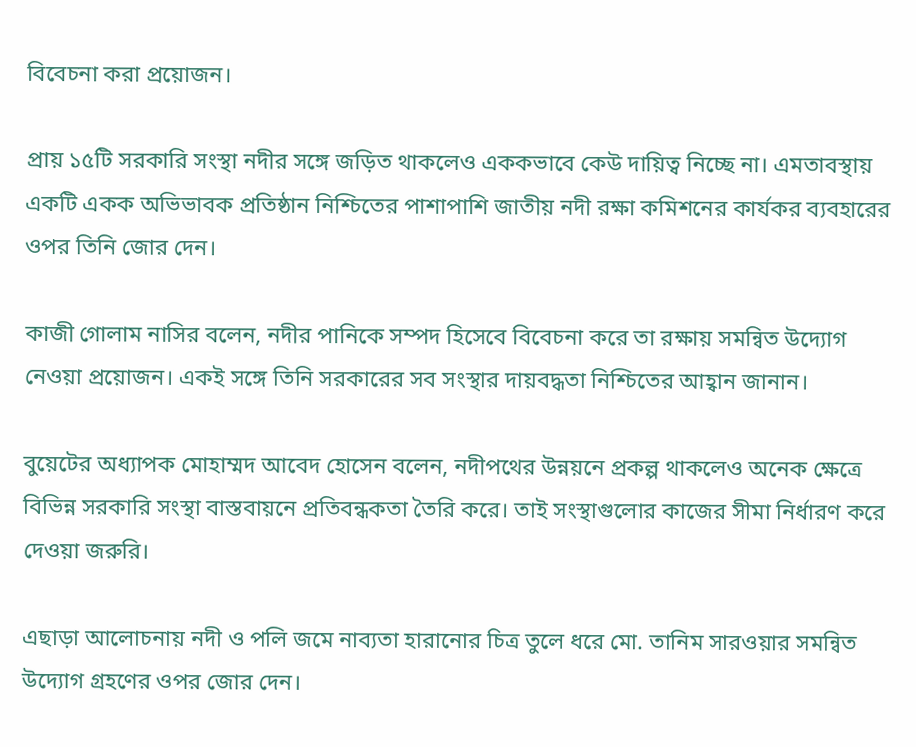বিবেচনা করা প্রয়োজন।

প্রায় ১৫টি সরকারি সংস্থা নদীর সঙ্গে জড়িত থাকলেও এককভাবে কেউ দায়িত্ব নিচ্ছে না। এমতাবস্থায় একটি একক অভিভাবক প্রতিষ্ঠান নিশ্চিতের পাশাপাশি জাতীয় নদী রক্ষা কমিশনের কার্যকর ব্যবহারের ওপর তিনি জোর দেন।

কাজী গোলাম নাসির বলেন, নদীর পানিকে সম্পদ হিসেবে বিবেচনা করে তা রক্ষায় সমন্বিত উদ্যোগ নেওয়া প্রয়োজন। একই সঙ্গে তিনি সরকারের সব সংস্থার দায়বদ্ধতা নিশ্চিতের আহ্বান জানান।

বুয়েটের অধ্যাপক মোহাম্মদ আবেদ হোসেন বলেন, নদীপথের উন্নয়নে প্রকল্প থাকলেও অনেক ক্ষেত্রে বিভিন্ন সরকারি সংস্থা বাস্তবায়নে প্রতিবন্ধকতা তৈরি করে। তাই সংস্থাগুলোর কাজের সীমা নির্ধারণ করে দেওয়া জরুরি।

এছাড়া আলোচনায় নদী ও পলি জমে নাব্যতা হারানোর চিত্র তুলে ধরে মো. তানিম সারওয়ার সমন্বিত উদ্যোগ গ্রহণের ওপর জোর দেন।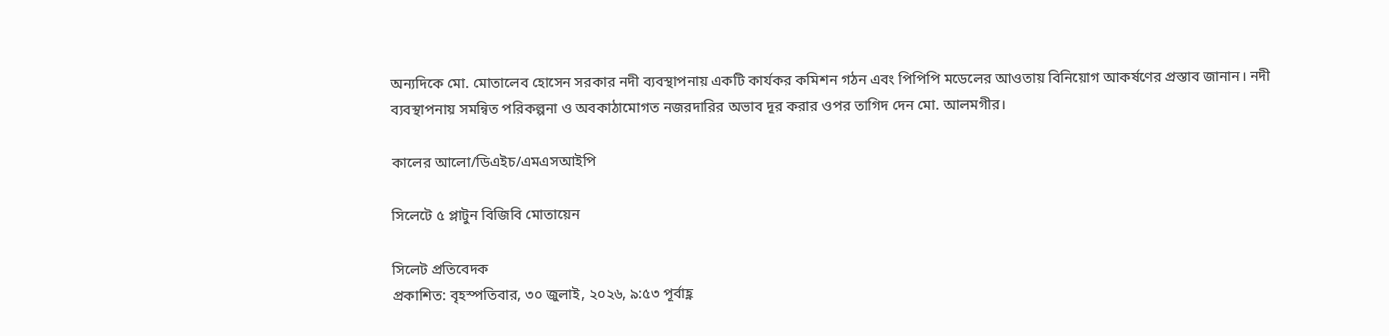অন্যদিকে মো. মোতালেব হোসেন সরকার নদী ব্যবস্থাপনায় একটি কার্যকর কমিশন গঠন এবং পিপিপি মডেলের আওতায় বিনিয়োগ আকর্ষণের প্রস্তাব জানান। নদী ব্যবস্থাপনায় সমন্বিত পরিকল্পনা ও অবকাঠামোগত নজরদারির অভাব দূর করার ওপর তাগিদ দেন মো. আলমগীর।

কালের আলো/ডিএইচ/এমএসআইপি

সিলেটে ৫ প্লাটুন বিজিবি মোতায়েন

সিলেট প্রতিবেদক
প্রকাশিত: বৃহস্পতিবার, ৩০ জুলাই, ২০২৬, ৯:৫৩ পূর্বাহ্ণ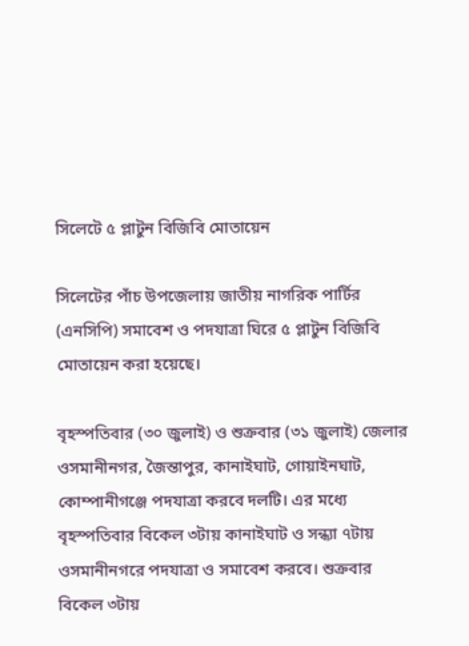সিলেটে ৫ প্লাটুন বিজিবি মোতায়েন

সিলেটের পাঁচ উপজেলায় জাতীয় নাগরিক পার্টির (এনসিপি) সমাবেশ ও পদযাত্রা ঘিরে ৫ প্লাটুন বিজিবি মোতায়েন করা হয়েছে।

বৃহস্পতিবার (৩০ জুলাই) ও শুক্রবার (৩১ জুলাই) জেলার ওসমানীনগর, জৈন্তাপুর, কানাইঘাট, গোয়াইনঘাট, কোম্পানীগঞ্জে পদযাত্রা করবে দলটি। এর মধ্যে বৃহস্পতিবার বিকেল ৩টায় কানাইঘাট ও সন্ধ্যা ৭টায় ওসমানীনগরে পদযাত্রা ও সমাবেশ করবে। শুক্রবার বিকেল ৩টায়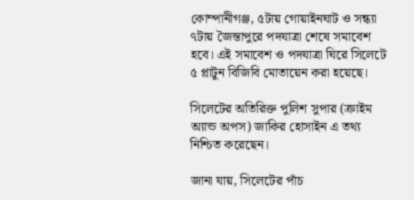কোম্পানীগঞ্জ, ৫টায় গোয়াইনঘাট ও সন্ধ্যা ৭টায় জৈন্তাপুরে পদযাত্রা শেষে সমাবেশ হবে। এই সমাবেশ ও পদযাত্রা ঘিরে সিলেটে ৫ প্লাটুন বিজিবি মোতায়েন করা হয়েছে।

সিলেটের অতিরিক্ত পুলিশ সুপার (ক্রাইম অ্যান্ড অপস) জাকির হোসাইন এ তথ্য নিশ্চিত করেছেন।

জানা যায়, সিলেটের পাঁচ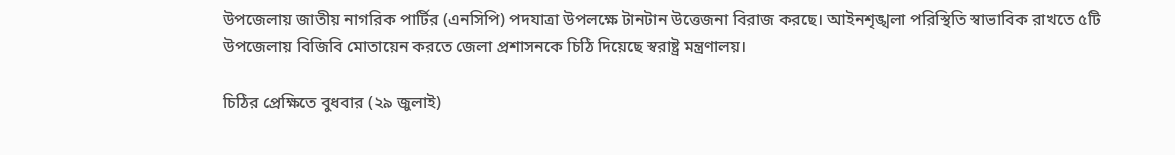উপজেলায় জাতীয় নাগরিক পার্টির (এনসিপি) পদযাত্রা উপলক্ষে টানটান উত্তেজনা বিরাজ করছে। আইনশৃঙ্খলা পরিস্থিতি স্বাভাবিক রাখতে ৫টি উপজেলায় বিজিবি মোতায়েন করতে জেলা প্রশাসনকে চিঠি দিয়েছে স্বরাষ্ট্র মন্ত্রণালয়।

চিঠির প্রেক্ষিতে বুধবার (২৯ জুলাই)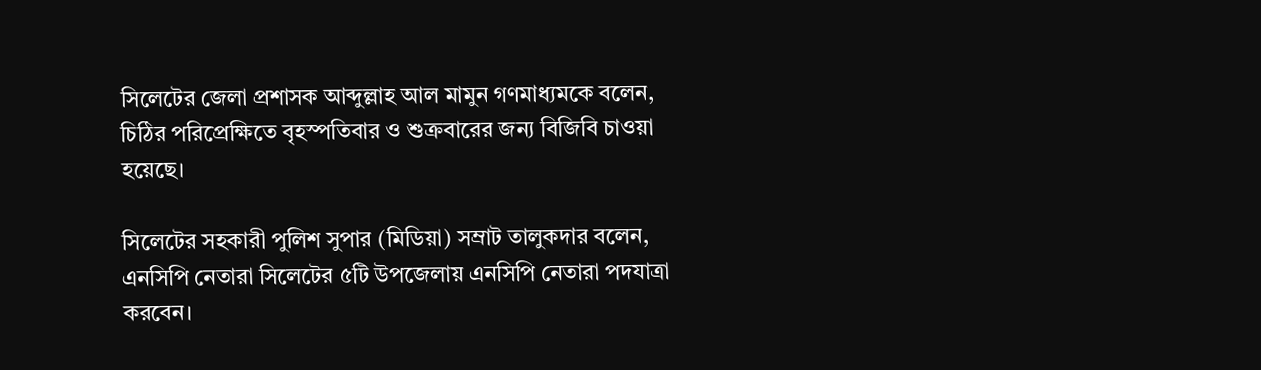সিলেটের জেলা প্রশাসক আব্দুল্লাহ আল মামুন গণমাধ্যমকে বলেন, চিঠির পরিপ্রেক্ষিতে বৃহস্পতিবার ও শুক্রবারের জন্য বিজিবি চাওয়া হয়েছে।

সিলেটের সহকারী পুলিশ সুপার (মিডিয়া) সম্রাট তালুকদার বলেন, এনসিপি নেতারা সিলেটের ৫টি উপজেলায় এনসিপি নেতারা পদযাত্রা করবেন।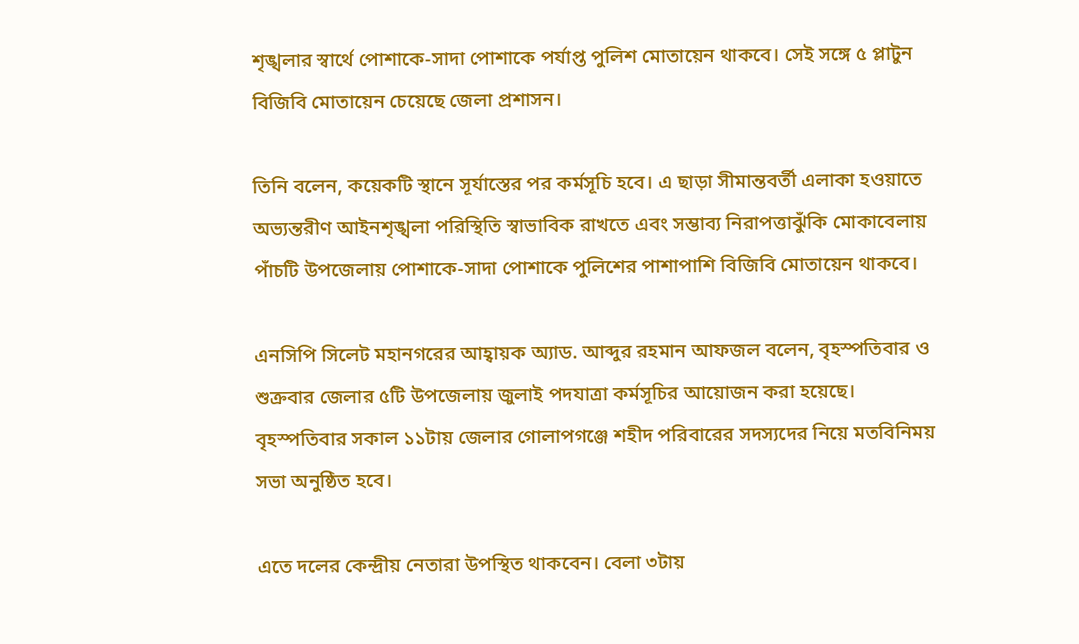শৃঙ্খলার স্বার্থে পোশাকে-সাদা পোশাকে পর্যাপ্ত পুলিশ মোতায়েন থাকবে। সেই সঙ্গে ৫ প্লাটুন বিজিবি মোতায়েন চেয়েছে জেলা প্রশাসন।

তিনি বলেন, কয়েকটি স্থানে সূর্যাস্তের পর কর্মসূচি হবে। এ ছাড়া সীমান্তবর্তী এলাকা হওয়াতে অভ্যন্তরীণ আইনশৃঙ্খলা পরিস্থিতি স্বাভাবিক রাখতে এবং সম্ভাব্য নিরাপত্তাঝুঁকি মোকাবেলায় পাঁচটি উপজেলায় পোশাকে-সাদা পোশাকে পুলিশের পাশাপাশি বিজিবি মোতায়েন থাকবে।

এনসিপি সিলেট মহানগরের আহ্বায়ক অ্যাড. আব্দুর রহমান আফজল বলেন, বৃহস্পতিবার ও শুক্রবার জেলার ৫টি উপজেলায় জুলাই পদযাত্রা কর্মসূচির আয়োজন করা হয়েছে। বৃহস্পতিবার সকাল ১১টায় জেলার গোলাপগঞ্জে শহীদ পরিবারের সদস্যদের নিয়ে মতবিনিময় সভা অনুষ্ঠিত হবে।

এতে দলের কেন্দ্রীয় নেতারা উপস্থিত থাকবেন। বেলা ৩টায়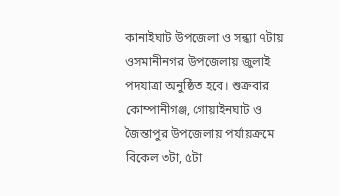কানাইঘাট উপজেলা ও সন্ধ্যা ৭টায় ওসমানীনগর উপজেলায় জুলাই পদযাত্রা অনুষ্ঠিত হবে। শুক্রবার কোম্পানীগঞ্জ, গোয়াইনঘাট ও জৈন্তাপুর উপজেলায় পর্যায়ক্রমে বিকেল ৩টা, ৫টা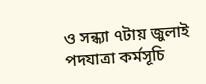ও সন্ধ্যা ৭টায় জুলাই পদযাত্রা কর্মসূচি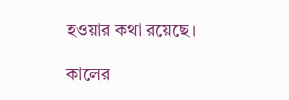হওয়ার কথা রয়েছে।

কালের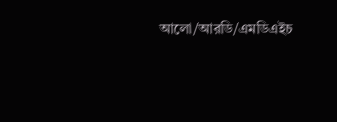আলো/আরডি/এমডিএইচ